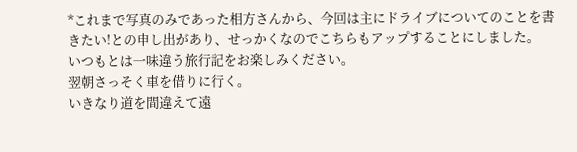*これまで写真のみであった相方さんから、今回は主にドライブについてのことを書きたい!との申し出があり、せっかくなのでこちらもアップすることにしました。
いつもとは一味違う旅行記をお楽しみください。
翌朝さっそく車を借りに行く。
いきなり道を間違えて遠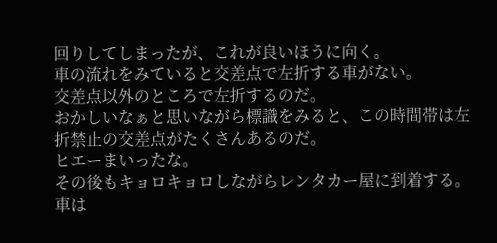回りしてしまったが、これが良いほうに向く。
車の流れをみていると交差点で左折する車がない。
交差点以外のところで左折するのだ。
おかしいなぁと思いながら標識をみると、この時間帯は左折禁止の交差点がたくさんあるのだ。
ヒエーまいったな。
その後もキョロキョロしながらレンタカー屋に到着する。
車は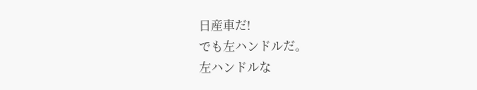日産車だ!
でも左ハンドルだ。
左ハンドルな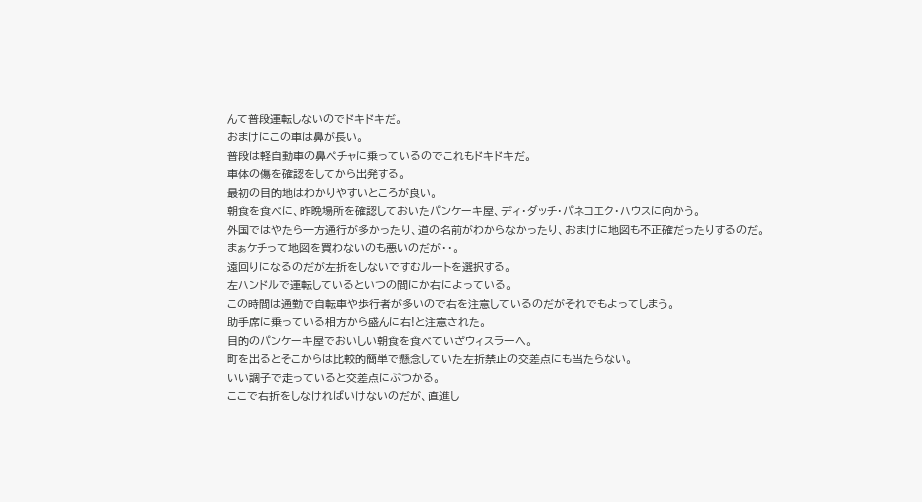んて普段運転しないのでドキドキだ。
おまけにこの車は鼻が長い。
普段は軽自動車の鼻ペチャに乗っているのでこれもドキドキだ。
車体の傷を確認をしてから出発する。
最初の目的地はわかりやすいところが良い。
朝食を食べに、昨晩場所を確認しておいたパンケーキ屋、ディ・ダッチ・パネコエク・ハウスに向かう。
外国ではやたら一方通行が多かったり、道の名前がわからなかったり、おまけに地図も不正確だったりするのだ。
まぁケチって地図を買わないのも悪いのだが・・。
遠回りになるのだが左折をしないですむルートを選択する。
左ハンドルで運転しているといつの間にか右によっている。
この時間は通勤で自転車や歩行者が多いので右を注意しているのだがそれでもよってしまう。
助手席に乗っている相方から盛んに右!と注意された。
目的のパンケーキ屋でおいしい朝食を食べていざウィスラーへ。
町を出るとそこからは比較的簡単で懸念していた左折禁止の交差点にも当たらない。
いい調子で走っていると交差点にぶつかる。
ここで右折をしなければいけないのだが、直進し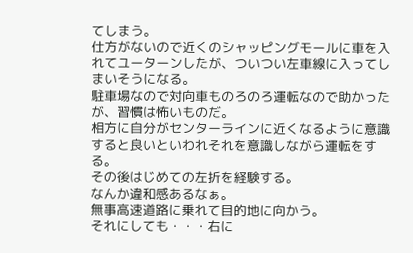てしまう。
仕方がないので近くのシャッピングモールに車を入れてユーターンしたが、ついつい左車線に入ってしまいそうになる。
駐車場なので対向車ものろのろ運転なので助かったが、習慣は怖いものだ。
相方に自分がセンターラインに近くなるように意識すると良いといわれそれを意識しながら運転をする。
その後はじめての左折を経験する。
なんか違和感あるなぁ。
無事高速道路に乗れて目的地に向かう。
それにしても・・・右に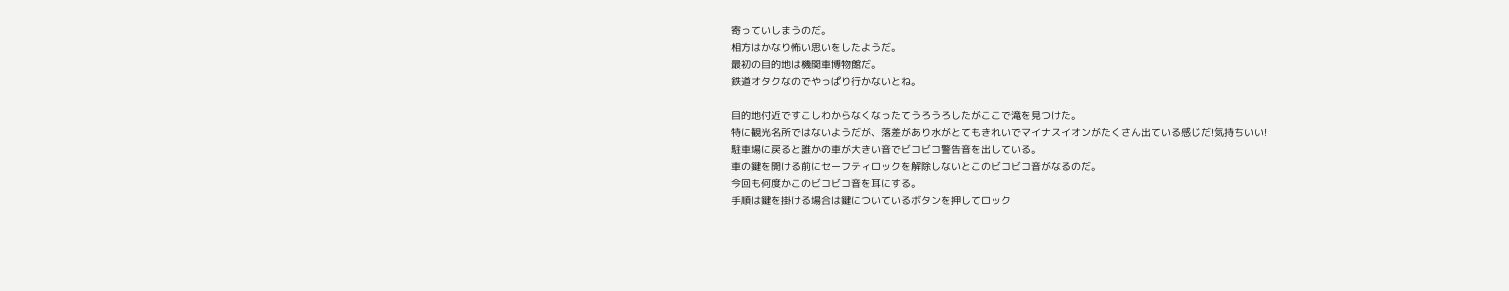寄っていしまうのだ。
相方はかなり怖い思いをしたようだ。
最初の目的地は機関車博物館だ。
鉄道オタクなのでやっぱり行かないとね。

目的地付近ですこしわからなくなったてうろうろしたがここで滝を見つけた。
特に観光名所ではないようだが、落差があり水がとてもきれいでマイナスイオンがたくさん出ている感じだ!気持ちいい!
駐車場に戻ると誰かの車が大きい音でビコビコ警告音を出している。
車の鍵を開ける前にセーフティロックを解除しないとこのビコビコ音がなるのだ。
今回も何度かこのビコビコ音を耳にする。
手順は鍵を掛ける場合は鍵についているボタンを押してロック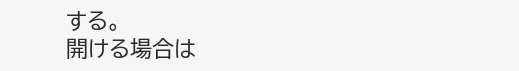する。
開ける場合は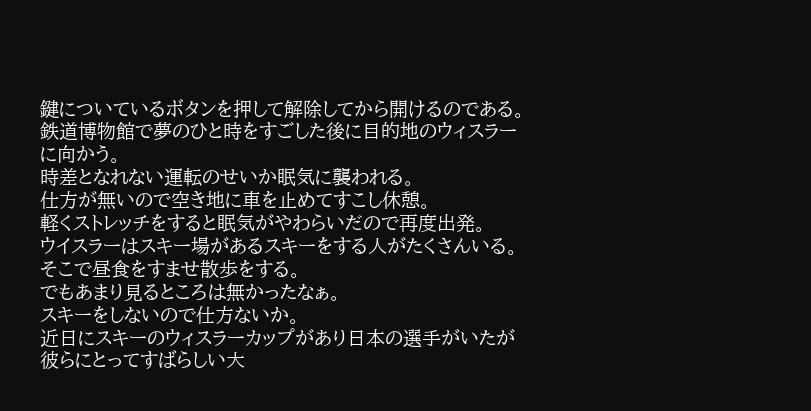鍵についているボタンを押して解除してから開けるのである。
鉄道博物館で夢のひと時をすごした後に目的地のウィスラーに向かう。
時差となれない運転のせいか眠気に襲われる。
仕方が無いので空き地に車を止めてすこし休憩。
軽くストレッチをすると眠気がやわらいだので再度出発。
ウイスラーはスキー場があるスキーをする人がたくさんいる。
そこで昼食をすませ散歩をする。
でもあまり見るところは無かったなぁ。
スキーをしないので仕方ないか。
近日にスキーのウィスラーカップがあり日本の選手がいたが彼らにとってすばらしい大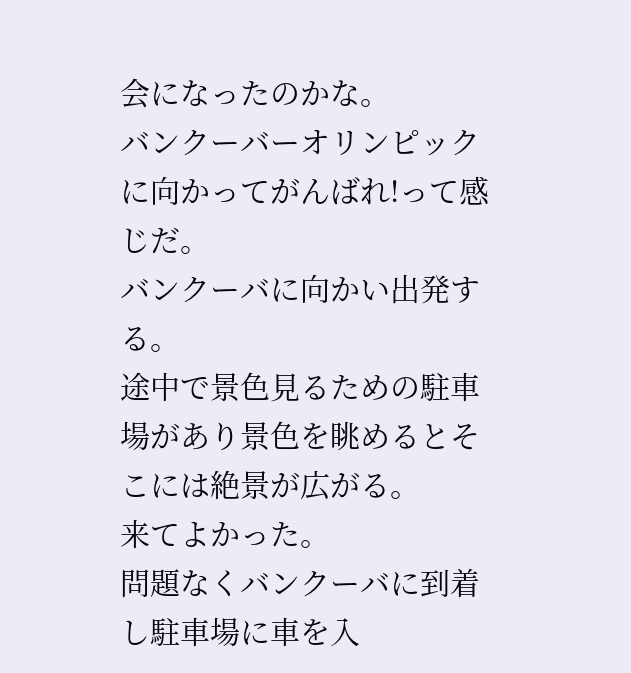会になったのかな。
バンクーバーオリンピックに向かってがんばれ!って感じだ。
バンクーバに向かい出発する。
途中で景色見るための駐車場があり景色を眺めるとそこには絶景が広がる。
来てよかった。
問題なくバンクーバに到着し駐車場に車を入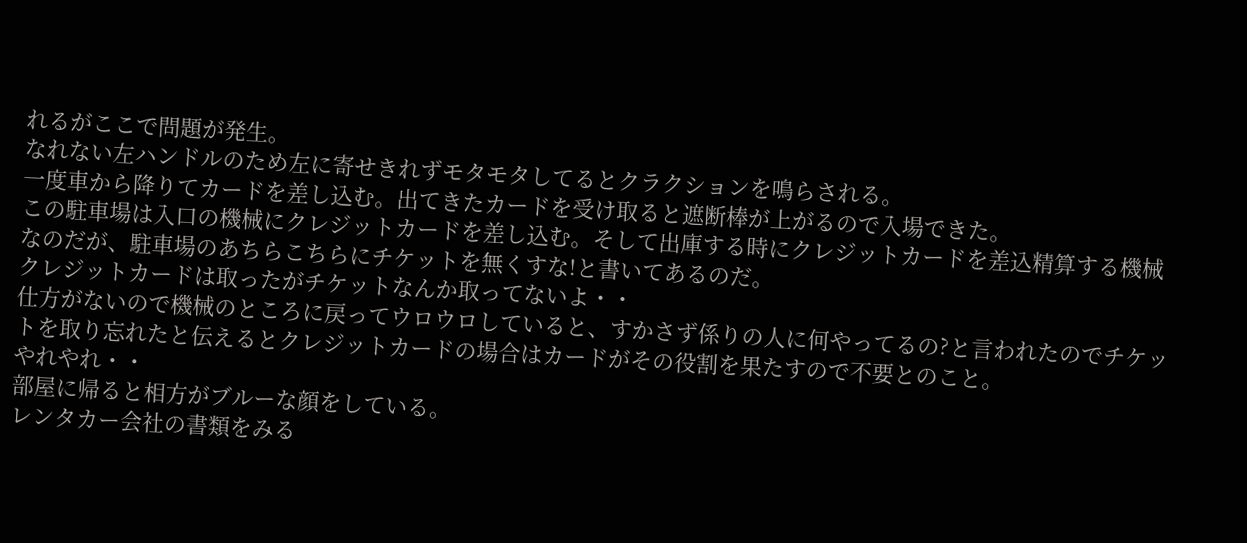れるがここで問題が発生。
なれない左ハンドルのため左に寄せきれずモタモタしてるとクラクションを鳴らされる。
一度車から降りてカードを差し込む。出てきたカードを受け取ると遮断棒が上がるので入場できた。
この駐車場は入口の機械にクレジットカードを差し込む。そして出庫する時にクレジットカードを差込精算する機械なのだが、駐車場のあちらこちらにチケットを無くすな!と書いてあるのだ。
クレジットカードは取ったがチケットなんか取ってないよ・・
仕方がないので機械のところに戻ってウロウロしていると、すかさず係りの人に何やってるの?と言われたのでチケットを取り忘れたと伝えるとクレジットカードの場合はカードがその役割を果たすので不要とのこと。
やれやれ・・
部屋に帰ると相方がブルーな顔をしている。
レンタカー会社の書類をみる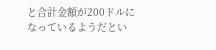と合計金額が200ドルになっているようだとい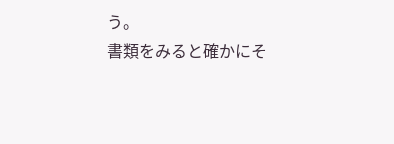う。
書類をみると確かにそ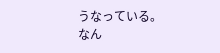うなっている。
なん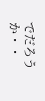でだろうか・・